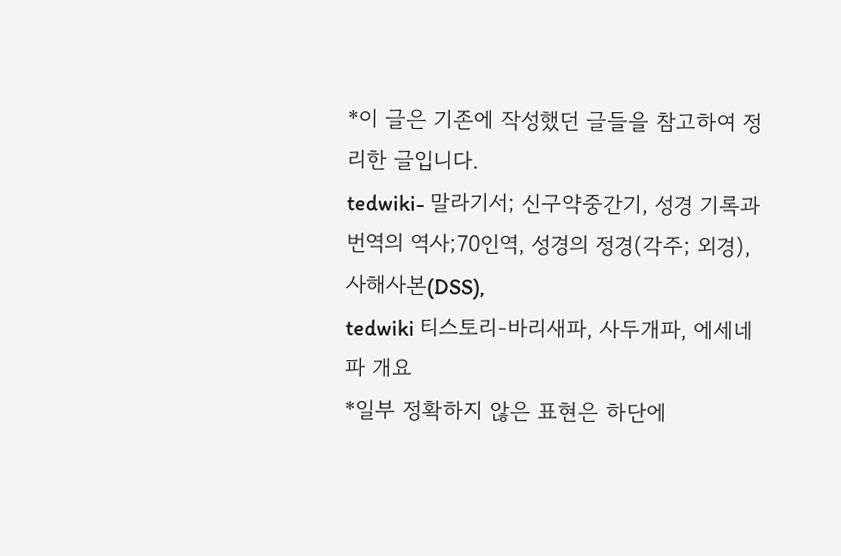*이 글은 기존에 작성했던 글들을 참고하여 정리한 글입니다.
tedwiki- 말라기서; 신구약중간기, 성경 기록과 번역의 역사;70인역, 성경의 정경(각주; 외경), 사해사본(DSS),
tedwiki 티스토리-바리새파, 사두개파, 에세네파 개요
*일부 정확하지 않은 표현은 하단에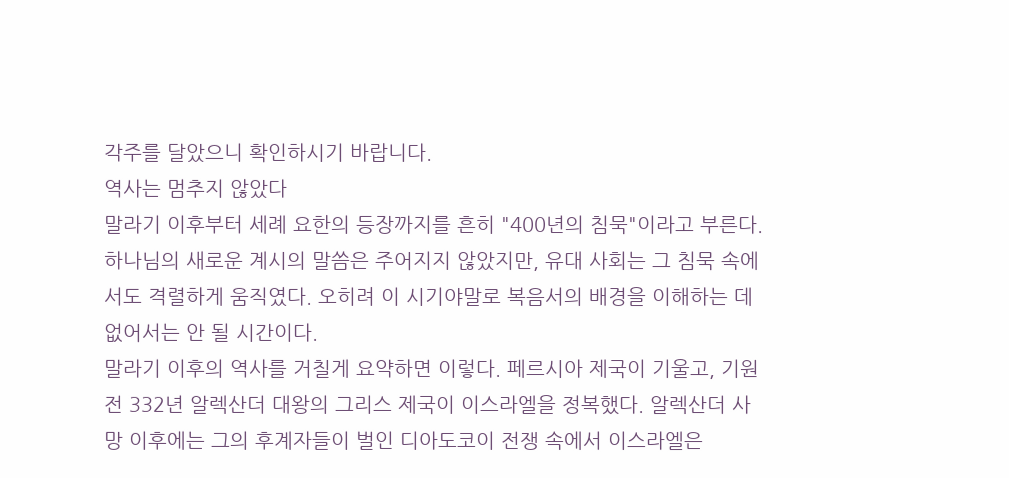각주를 달았으니 확인하시기 바랍니다.
역사는 멈추지 않았다
말라기 이후부터 세례 요한의 등장까지를 흔히 "400년의 침묵"이라고 부른다. 하나님의 새로운 계시의 말씀은 주어지지 않았지만, 유대 사회는 그 침묵 속에서도 격렬하게 움직였다. 오히려 이 시기야말로 복음서의 배경을 이해하는 데 없어서는 안 될 시간이다.
말라기 이후의 역사를 거칠게 요약하면 이렇다. 페르시아 제국이 기울고, 기원전 332년 알렉산더 대왕의 그리스 제국이 이스라엘을 정복했다. 알렉산더 사망 이후에는 그의 후계자들이 벌인 디아도코이 전쟁 속에서 이스라엘은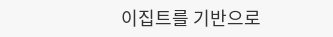이집트를 기반으로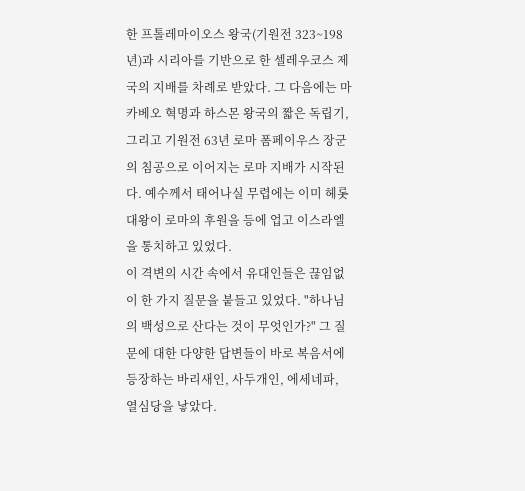한 프톨레마이오스 왕국(기원전 323~198년)과 시리아를 기반으로 한 셀레우코스 제국의 지배를 차례로 받았다. 그 다음에는 마카베오 혁명과 하스몬 왕국의 짧은 독립기, 그리고 기원전 63년 로마 폼페이우스 장군의 침공으로 이어지는 로마 지배가 시작된다. 예수께서 태어나실 무렵에는 이미 헤롯 대왕이 로마의 후원을 등에 업고 이스라엘을 통치하고 있었다.
이 격변의 시간 속에서 유대인들은 끊임없이 한 가지 질문을 붙들고 있었다. "하나님의 백성으로 산다는 것이 무엇인가?" 그 질문에 대한 다양한 답변들이 바로 복음서에 등장하는 바리새인, 사두개인, 에세네파, 열심당을 낳았다.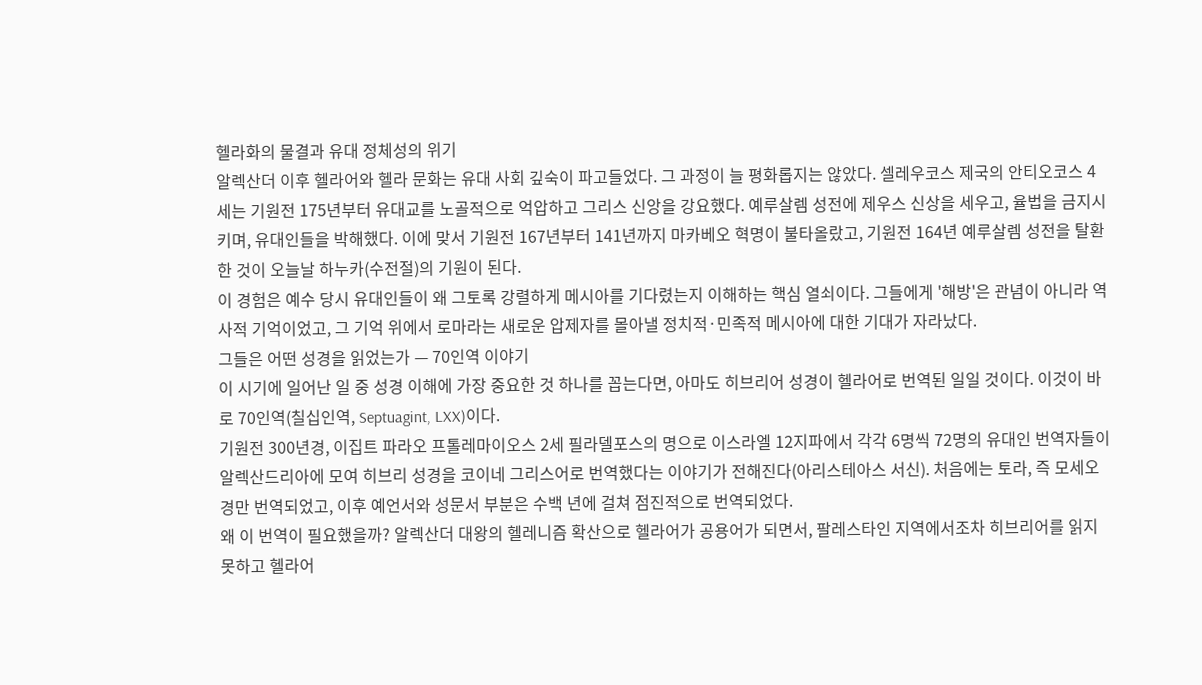헬라화의 물결과 유대 정체성의 위기
알렉산더 이후 헬라어와 헬라 문화는 유대 사회 깊숙이 파고들었다. 그 과정이 늘 평화롭지는 않았다. 셀레우코스 제국의 안티오코스 4세는 기원전 175년부터 유대교를 노골적으로 억압하고 그리스 신앙을 강요했다. 예루살렘 성전에 제우스 신상을 세우고, 율법을 금지시키며, 유대인들을 박해했다. 이에 맞서 기원전 167년부터 141년까지 마카베오 혁명이 불타올랐고, 기원전 164년 예루살렘 성전을 탈환한 것이 오늘날 하누카(수전절)의 기원이 된다.
이 경험은 예수 당시 유대인들이 왜 그토록 강렬하게 메시아를 기다렸는지 이해하는 핵심 열쇠이다. 그들에게 '해방'은 관념이 아니라 역사적 기억이었고, 그 기억 위에서 로마라는 새로운 압제자를 몰아낼 정치적·민족적 메시아에 대한 기대가 자라났다.
그들은 어떤 성경을 읽었는가 — 70인역 이야기
이 시기에 일어난 일 중 성경 이해에 가장 중요한 것 하나를 꼽는다면, 아마도 히브리어 성경이 헬라어로 번역된 일일 것이다. 이것이 바로 70인역(칠십인역, Septuagint, LXX)이다.
기원전 300년경, 이집트 파라오 프톨레마이오스 2세 필라델포스의 명으로 이스라엘 12지파에서 각각 6명씩 72명의 유대인 번역자들이 알렉산드리아에 모여 히브리 성경을 코이네 그리스어로 번역했다는 이야기가 전해진다(아리스테아스 서신). 처음에는 토라, 즉 모세오경만 번역되었고, 이후 예언서와 성문서 부분은 수백 년에 걸쳐 점진적으로 번역되었다.
왜 이 번역이 필요했을까? 알렉산더 대왕의 헬레니즘 확산으로 헬라어가 공용어가 되면서, 팔레스타인 지역에서조차 히브리어를 읽지 못하고 헬라어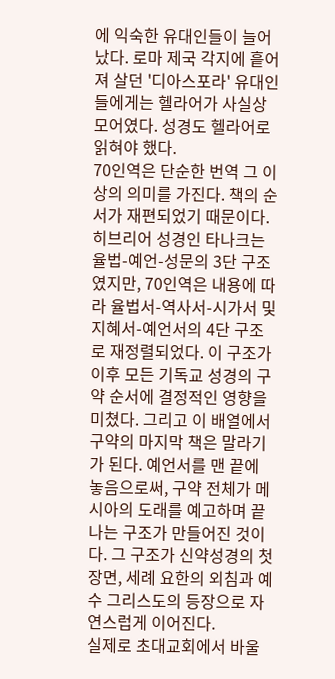에 익숙한 유대인들이 늘어났다. 로마 제국 각지에 흩어져 살던 '디아스포라' 유대인들에게는 헬라어가 사실상 모어였다. 성경도 헬라어로 읽혀야 했다.
70인역은 단순한 번역 그 이상의 의미를 가진다. 책의 순서가 재편되었기 때문이다. 히브리어 성경인 타나크는 율법-예언-성문의 3단 구조였지만, 70인역은 내용에 따라 율법서-역사서-시가서 및 지혜서-예언서의 4단 구조로 재정렬되었다. 이 구조가 이후 모든 기독교 성경의 구약 순서에 결정적인 영향을 미쳤다. 그리고 이 배열에서 구약의 마지막 책은 말라기가 된다. 예언서를 맨 끝에 놓음으로써, 구약 전체가 메시아의 도래를 예고하며 끝나는 구조가 만들어진 것이다. 그 구조가 신약성경의 첫 장면, 세례 요한의 외침과 예수 그리스도의 등장으로 자연스럽게 이어진다.
실제로 초대교회에서 바울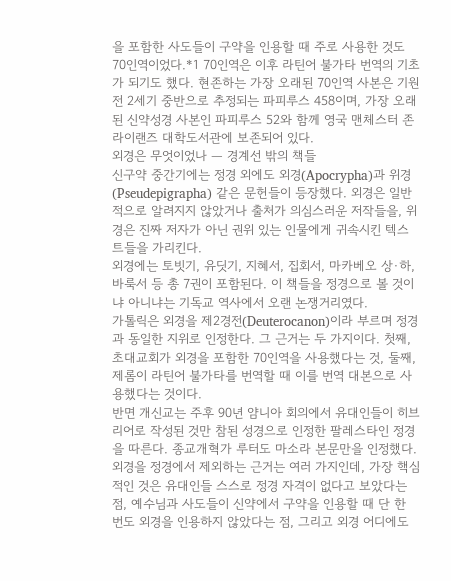을 포함한 사도들이 구약을 인용할 때 주로 사용한 것도 70인역이었다.*1 70인역은 이후 라틴어 불가타 번역의 기초가 되기도 했다. 현존하는 가장 오래된 70인역 사본은 기원전 2세기 중반으로 추정되는 파피루스 458이며, 가장 오래된 신약성경 사본인 파피루스 52와 함께 영국 맨체스터 존 라이랜즈 대학도서관에 보존되어 있다.
외경은 무엇이었나 — 경계선 밖의 책들
신구약 중간기에는 정경 외에도 외경(Apocrypha)과 위경(Pseudepigrapha) 같은 문헌들이 등장했다. 외경은 일반적으로 알려지지 않았거나 출처가 의심스러운 저작들을, 위경은 진짜 저자가 아닌 권위 있는 인물에게 귀속시킨 텍스트들을 가리킨다.
외경에는 토빗기, 유딧기, 지혜서, 집회서, 마카베오 상·하, 바룩서 등 총 7권이 포함된다. 이 책들을 정경으로 볼 것이냐 아니냐는 기독교 역사에서 오랜 논쟁거리였다.
가톨릭은 외경을 제2경전(Deuterocanon)이라 부르며 정경과 동일한 지위로 인정한다. 그 근거는 두 가지이다. 첫째, 초대교회가 외경을 포함한 70인역을 사용했다는 것, 둘째, 제롬이 라틴어 불가타를 번역할 때 이를 번역 대본으로 사용했다는 것이다.
반면 개신교는 주후 90년 얌니아 회의에서 유대인들이 히브리어로 작성된 것만 참된 성경으로 인정한 팔레스타인 정경을 따른다. 종교개혁가 루터도 마소라 본문만을 인정했다. 외경을 정경에서 제외하는 근거는 여러 가지인데, 가장 핵심적인 것은 유대인들 스스로 정경 자격이 없다고 보았다는 점, 예수님과 사도들이 신약에서 구약을 인용할 때 단 한 번도 외경을 인용하지 않았다는 점, 그리고 외경 어디에도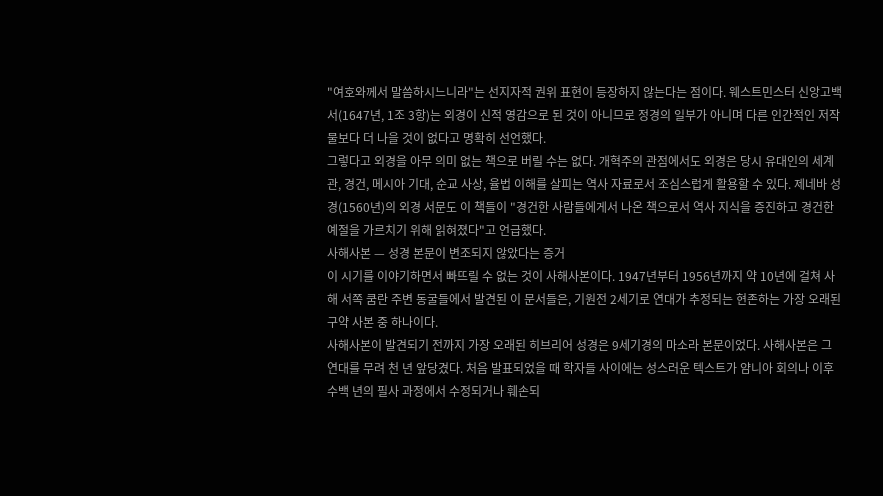"여호와께서 말씀하시느니라"는 선지자적 권위 표현이 등장하지 않는다는 점이다. 웨스트민스터 신앙고백서(1647년, 1조 3항)는 외경이 신적 영감으로 된 것이 아니므로 정경의 일부가 아니며 다른 인간적인 저작물보다 더 나을 것이 없다고 명확히 선언했다.
그렇다고 외경을 아무 의미 없는 책으로 버릴 수는 없다. 개혁주의 관점에서도 외경은 당시 유대인의 세계관, 경건, 메시아 기대, 순교 사상, 율법 이해를 살피는 역사 자료로서 조심스럽게 활용할 수 있다. 제네바 성경(1560년)의 외경 서문도 이 책들이 "경건한 사람들에게서 나온 책으로서 역사 지식을 증진하고 경건한 예절을 가르치기 위해 읽혀졌다"고 언급했다.
사해사본 — 성경 본문이 변조되지 않았다는 증거
이 시기를 이야기하면서 빠뜨릴 수 없는 것이 사해사본이다. 1947년부터 1956년까지 약 10년에 걸쳐 사해 서쪽 쿰란 주변 동굴들에서 발견된 이 문서들은, 기원전 2세기로 연대가 추정되는 현존하는 가장 오래된 구약 사본 중 하나이다.
사해사본이 발견되기 전까지 가장 오래된 히브리어 성경은 9세기경의 마소라 본문이었다. 사해사본은 그 연대를 무려 천 년 앞당겼다. 처음 발표되었을 때 학자들 사이에는 성스러운 텍스트가 얌니아 회의나 이후 수백 년의 필사 과정에서 수정되거나 훼손되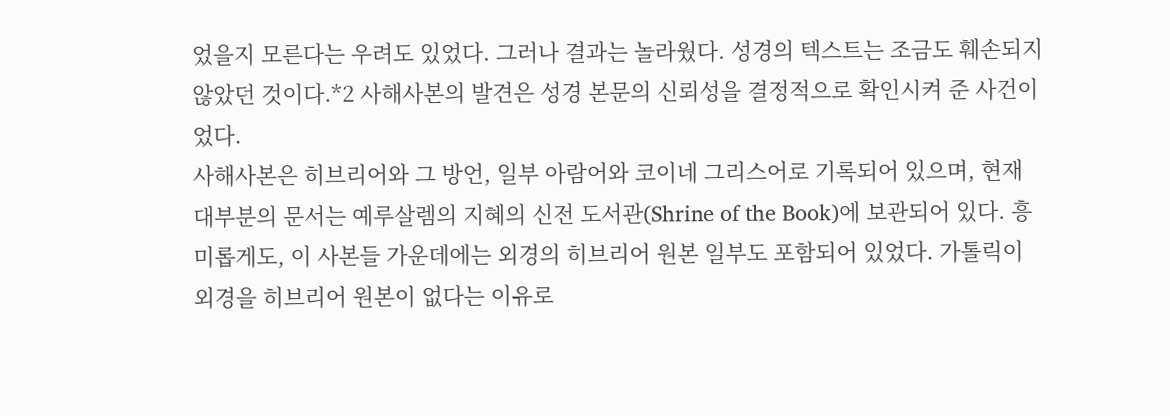었을지 모른다는 우려도 있었다. 그러나 결과는 놀라웠다. 성경의 텍스트는 조금도 훼손되지 않았던 것이다.*2 사해사본의 발견은 성경 본문의 신뢰성을 결정적으로 확인시켜 준 사건이었다.
사해사본은 히브리어와 그 방언, 일부 아람어와 코이네 그리스어로 기록되어 있으며, 현재 대부분의 문서는 예루살렘의 지혜의 신전 도서관(Shrine of the Book)에 보관되어 있다. 흥미롭게도, 이 사본들 가운데에는 외경의 히브리어 원본 일부도 포함되어 있었다. 가톨릭이 외경을 히브리어 원본이 없다는 이유로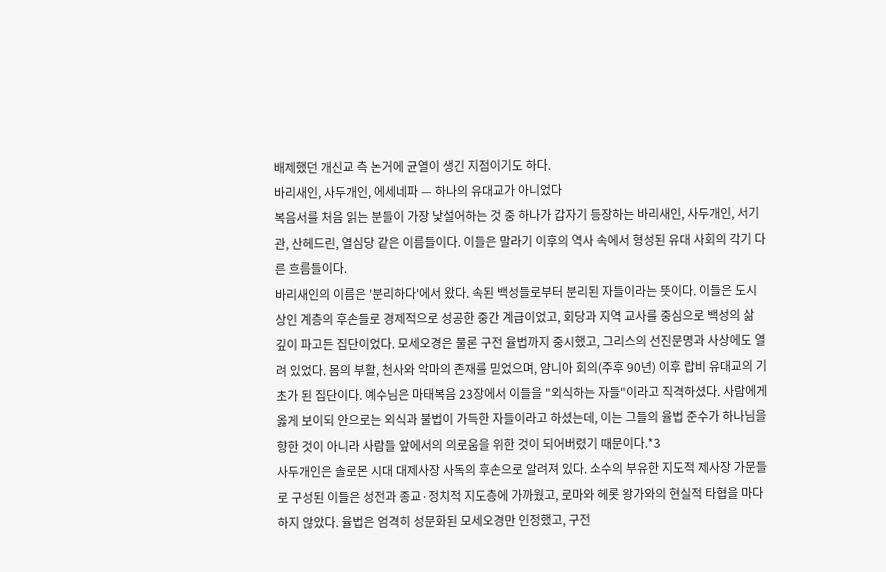배제했던 개신교 측 논거에 균열이 생긴 지점이기도 하다.
바리새인, 사두개인, 에세네파 — 하나의 유대교가 아니었다
복음서를 처음 읽는 분들이 가장 낯설어하는 것 중 하나가 갑자기 등장하는 바리새인, 사두개인, 서기관, 산헤드린, 열심당 같은 이름들이다. 이들은 말라기 이후의 역사 속에서 형성된 유대 사회의 각기 다른 흐름들이다.
바리새인의 이름은 '분리하다'에서 왔다. 속된 백성들로부터 분리된 자들이라는 뜻이다. 이들은 도시 상인 계층의 후손들로 경제적으로 성공한 중간 계급이었고, 회당과 지역 교사를 중심으로 백성의 삶 깊이 파고든 집단이었다. 모세오경은 물론 구전 율법까지 중시했고, 그리스의 선진문명과 사상에도 열려 있었다. 몸의 부활, 천사와 악마의 존재를 믿었으며, 얌니아 회의(주후 90년) 이후 랍비 유대교의 기초가 된 집단이다. 예수님은 마태복음 23장에서 이들을 "외식하는 자들"이라고 직격하셨다. 사람에게 옳게 보이되 안으로는 외식과 불법이 가득한 자들이라고 하셨는데, 이는 그들의 율법 준수가 하나님을 향한 것이 아니라 사람들 앞에서의 의로움을 위한 것이 되어버렸기 때문이다.*3
사두개인은 솔로몬 시대 대제사장 사독의 후손으로 알려져 있다. 소수의 부유한 지도적 제사장 가문들로 구성된 이들은 성전과 종교·정치적 지도층에 가까웠고, 로마와 헤롯 왕가와의 현실적 타협을 마다하지 않았다. 율법은 엄격히 성문화된 모세오경만 인정했고, 구전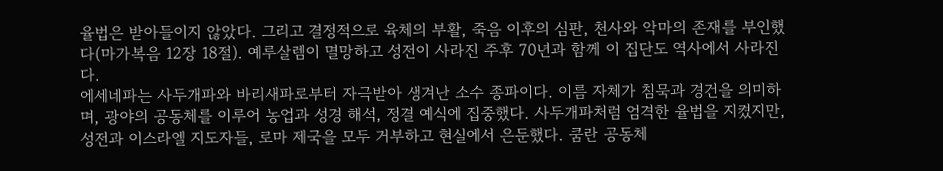율법은 받아들이지 않았다. 그리고 결정적으로 육체의 부활, 죽음 이후의 심판, 천사와 악마의 존재를 부인했다(마가복음 12장 18절). 예루살렘이 멸망하고 성전이 사라진 주후 70년과 함께 이 집단도 역사에서 사라진다.
에세네파는 사두개파와 바리새파로부터 자극받아 생겨난 소수 종파이다. 이름 자체가 침묵과 경건을 의미하며, 광야의 공동체를 이루어 농업과 성경 해석, 정결 예식에 집중했다. 사두개파처럼 엄격한 율법을 지켰지만, 성전과 이스라엘 지도자들, 로마 제국을 모두 거부하고 현실에서 은둔했다. 쿰란 공동체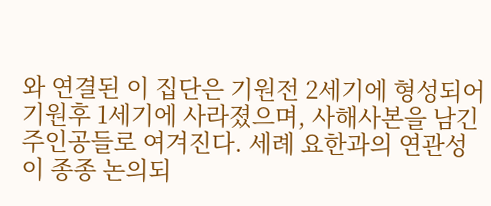와 연결된 이 집단은 기원전 2세기에 형성되어 기원후 1세기에 사라졌으며, 사해사본을 남긴 주인공들로 여겨진다. 세례 요한과의 연관성이 종종 논의되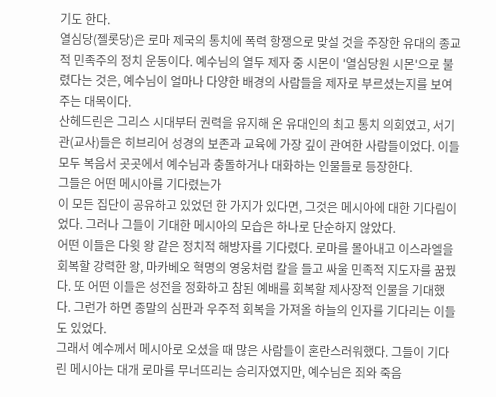기도 한다.
열심당(젤롯당)은 로마 제국의 통치에 폭력 항쟁으로 맞설 것을 주장한 유대의 종교적 민족주의 정치 운동이다. 예수님의 열두 제자 중 시몬이 '열심당원 시몬'으로 불렸다는 것은, 예수님이 얼마나 다양한 배경의 사람들을 제자로 부르셨는지를 보여주는 대목이다.
산헤드린은 그리스 시대부터 권력을 유지해 온 유대인의 최고 통치 의회였고, 서기관(교사)들은 히브리어 성경의 보존과 교육에 가장 깊이 관여한 사람들이었다. 이들 모두 복음서 곳곳에서 예수님과 충돌하거나 대화하는 인물들로 등장한다.
그들은 어떤 메시아를 기다렸는가
이 모든 집단이 공유하고 있었던 한 가지가 있다면, 그것은 메시아에 대한 기다림이었다. 그러나 그들이 기대한 메시아의 모습은 하나로 단순하지 않았다.
어떤 이들은 다윗 왕 같은 정치적 해방자를 기다렸다. 로마를 몰아내고 이스라엘을 회복할 강력한 왕, 마카베오 혁명의 영웅처럼 칼을 들고 싸울 민족적 지도자를 꿈꿨다. 또 어떤 이들은 성전을 정화하고 참된 예배를 회복할 제사장적 인물을 기대했다. 그런가 하면 종말의 심판과 우주적 회복을 가져올 하늘의 인자를 기다리는 이들도 있었다.
그래서 예수께서 메시아로 오셨을 때 많은 사람들이 혼란스러워했다. 그들이 기다린 메시아는 대개 로마를 무너뜨리는 승리자였지만, 예수님은 죄와 죽음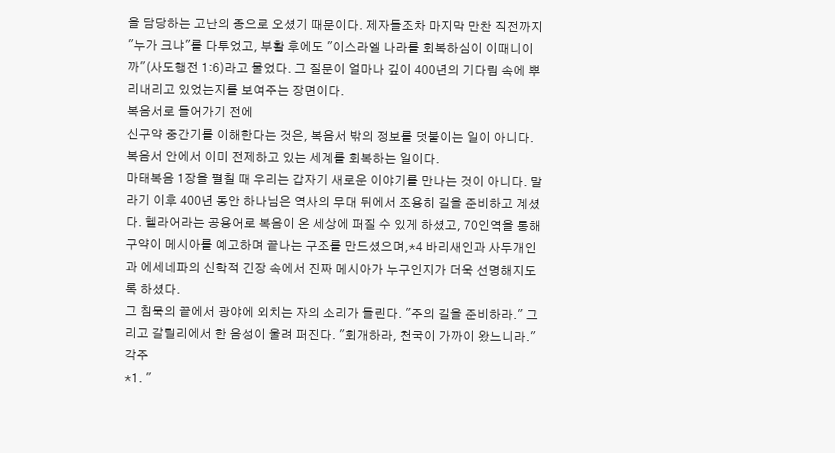을 담당하는 고난의 종으로 오셨기 때문이다. 제자들조차 마지막 만찬 직전까지 "누가 크냐"를 다투었고, 부활 후에도 "이스라엘 나라를 회복하심이 이때니이까"(사도행전 1:6)라고 물었다. 그 질문이 얼마나 깊이 400년의 기다림 속에 뿌리내리고 있었는지를 보여주는 장면이다.
복음서로 들어가기 전에
신구약 중간기를 이해한다는 것은, 복음서 밖의 정보를 덧붙이는 일이 아니다. 복음서 안에서 이미 전제하고 있는 세계를 회복하는 일이다.
마태복음 1장을 펼칠 때 우리는 갑자기 새로운 이야기를 만나는 것이 아니다. 말라기 이후 400년 동안 하나님은 역사의 무대 뒤에서 조용히 길을 준비하고 계셨다. 헬라어라는 공용어로 복음이 온 세상에 퍼질 수 있게 하셨고, 70인역을 통해 구약이 메시아를 예고하며 끝나는 구조를 만드셨으며,*4 바리새인과 사두개인과 에세네파의 신학적 긴장 속에서 진짜 메시아가 누구인지가 더욱 선명해지도록 하셨다.
그 침묵의 끝에서 광야에 외치는 자의 소리가 들린다. "주의 길을 준비하라." 그리고 갈릴리에서 한 음성이 울려 퍼진다. "회개하라, 천국이 가까이 왔느니라."
각주
*1. "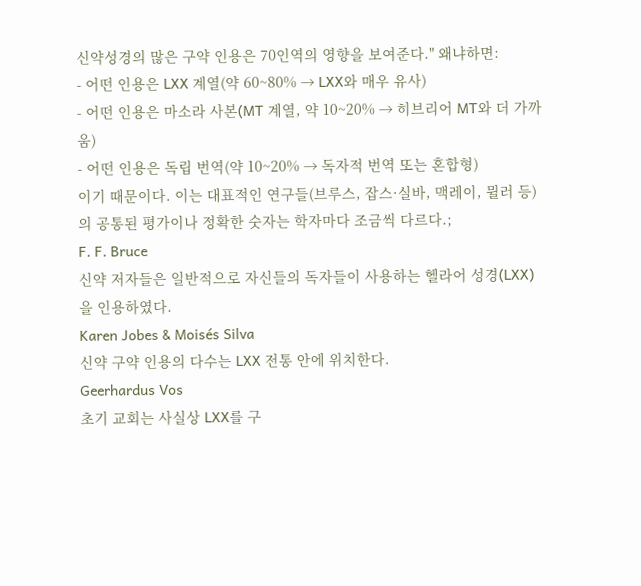신약성경의 많은 구약 인용은 70인역의 영향을 보여준다." 왜냐하면:
- 어떤 인용은 LXX 계열(약 60~80% → LXX와 매우 유사)
- 어떤 인용은 마소라 사본(MT 계열, 약 10~20% → 히브리어 MT와 더 가까움)
- 어떤 인용은 독립 번역(약 10~20% → 독자적 번역 또는 혼합형)
이기 때문이다. 이는 대표적인 연구들(브루스, 잡스·실바, 맥레이, 뮐러 등)의 공통된 평가이나 정확한 숫자는 학자마다 조금씩 다르다.;
F. F. Bruce
신약 저자들은 일반적으로 자신들의 독자들이 사용하는 헬라어 성경(LXX)을 인용하였다.
Karen Jobes & Moisés Silva
신약 구약 인용의 다수는 LXX 전통 안에 위치한다.
Geerhardus Vos
초기 교회는 사실상 LXX를 구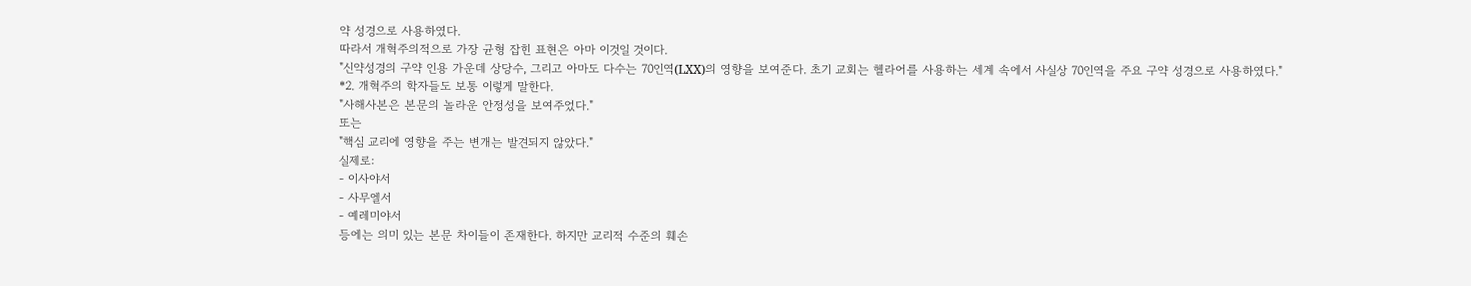약 성경으로 사용하였다.
따라서 개혁주의적으로 가장 균형 잡힌 표현은 아마 이것일 것이다.
"신약성경의 구약 인용 가운데 상당수, 그리고 아마도 다수는 70인역(LXX)의 영향을 보여준다. 초기 교회는 헬라어를 사용하는 세계 속에서 사실상 70인역을 주요 구약 성경으로 사용하였다."
*2. 개혁주의 학자들도 보통 이렇게 말한다.
"사해사본은 본문의 놀라운 안정성을 보여주었다."
또는
"핵심 교리에 영향을 주는 변개는 발견되지 않았다."
실제로:
- 이사야서
- 사무엘서
- 예레미야서
등에는 의미 있는 본문 차이들이 존재한다. 하지만 교리적 수준의 훼손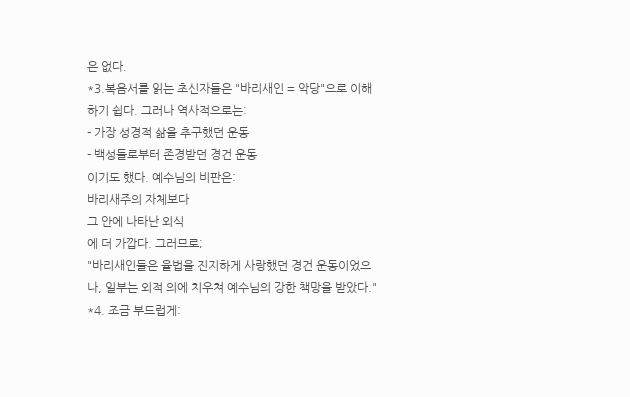은 없다.
*3.복음서를 읽는 초신자들은 "바리새인 = 악당"으로 이해하기 쉽다. 그러나 역사적으로는:
- 가장 성경적 삶을 추구했던 운동
- 백성들로부터 존경받던 경건 운동
이기도 했다. 예수님의 비판은:
바리새주의 자체보다
그 안에 나타난 외식
에 더 가깝다. 그러므로;
"바리새인들은 율법을 진지하게 사랑했던 경건 운동이었으나, 일부는 외적 의에 치우쳐 예수님의 강한 책망을 받았다."
*4. 조금 부드럽게: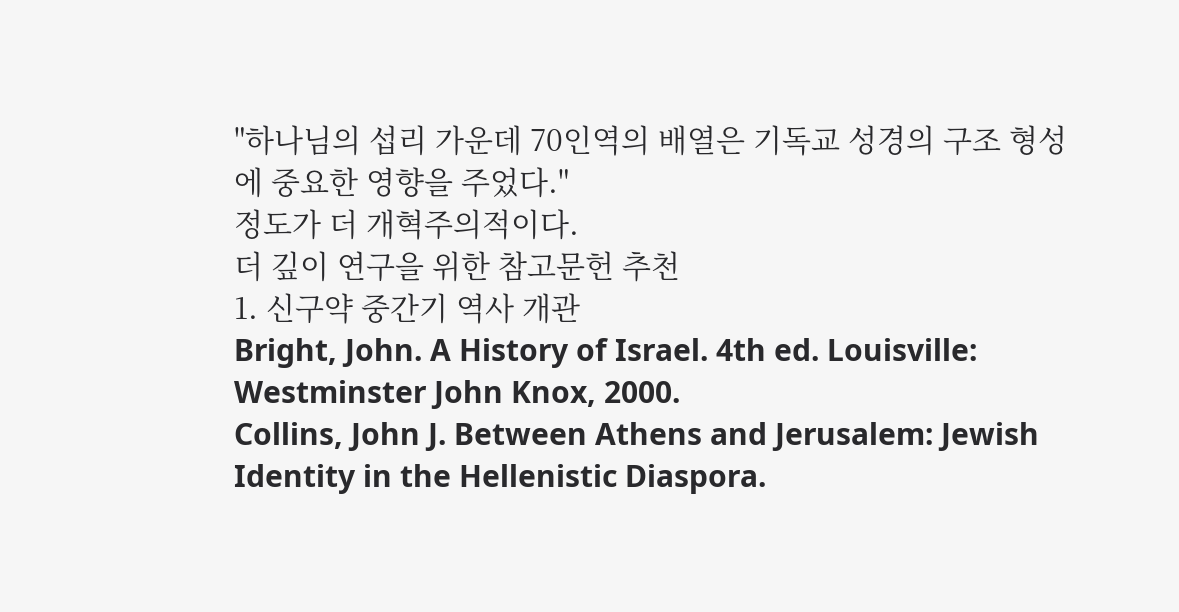"하나님의 섭리 가운데 70인역의 배열은 기독교 성경의 구조 형성에 중요한 영향을 주었다."
정도가 더 개혁주의적이다.
더 깊이 연구을 위한 참고문헌 추천
1. 신구약 중간기 역사 개관
Bright, John. A History of Israel. 4th ed. Louisville: Westminster John Knox, 2000.
Collins, John J. Between Athens and Jerusalem: Jewish Identity in the Hellenistic Diaspora.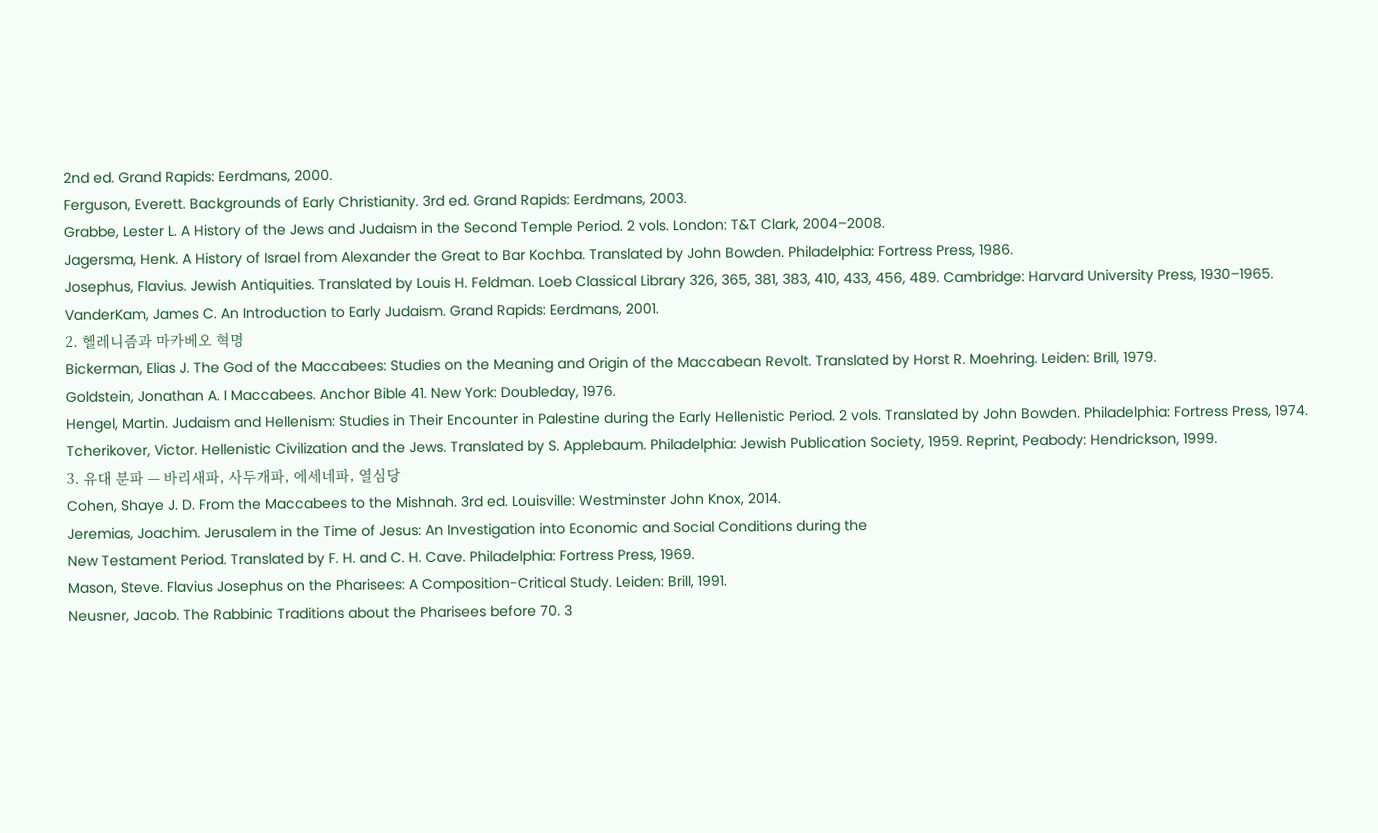2nd ed. Grand Rapids: Eerdmans, 2000.
Ferguson, Everett. Backgrounds of Early Christianity. 3rd ed. Grand Rapids: Eerdmans, 2003.
Grabbe, Lester L. A History of the Jews and Judaism in the Second Temple Period. 2 vols. London: T&T Clark, 2004–2008.
Jagersma, Henk. A History of Israel from Alexander the Great to Bar Kochba. Translated by John Bowden. Philadelphia: Fortress Press, 1986.
Josephus, Flavius. Jewish Antiquities. Translated by Louis H. Feldman. Loeb Classical Library 326, 365, 381, 383, 410, 433, 456, 489. Cambridge: Harvard University Press, 1930–1965.
VanderKam, James C. An Introduction to Early Judaism. Grand Rapids: Eerdmans, 2001.
2. 헬레니즘과 마카베오 혁명
Bickerman, Elias J. The God of the Maccabees: Studies on the Meaning and Origin of the Maccabean Revolt. Translated by Horst R. Moehring. Leiden: Brill, 1979.
Goldstein, Jonathan A. I Maccabees. Anchor Bible 41. New York: Doubleday, 1976.
Hengel, Martin. Judaism and Hellenism: Studies in Their Encounter in Palestine during the Early Hellenistic Period. 2 vols. Translated by John Bowden. Philadelphia: Fortress Press, 1974.
Tcherikover, Victor. Hellenistic Civilization and the Jews. Translated by S. Applebaum. Philadelphia: Jewish Publication Society, 1959. Reprint, Peabody: Hendrickson, 1999.
3. 유대 분파 — 바리새파, 사두개파, 에세네파, 열심당
Cohen, Shaye J. D. From the Maccabees to the Mishnah. 3rd ed. Louisville: Westminster John Knox, 2014.
Jeremias, Joachim. Jerusalem in the Time of Jesus: An Investigation into Economic and Social Conditions during the
New Testament Period. Translated by F. H. and C. H. Cave. Philadelphia: Fortress Press, 1969.
Mason, Steve. Flavius Josephus on the Pharisees: A Composition-Critical Study. Leiden: Brill, 1991.
Neusner, Jacob. The Rabbinic Traditions about the Pharisees before 70. 3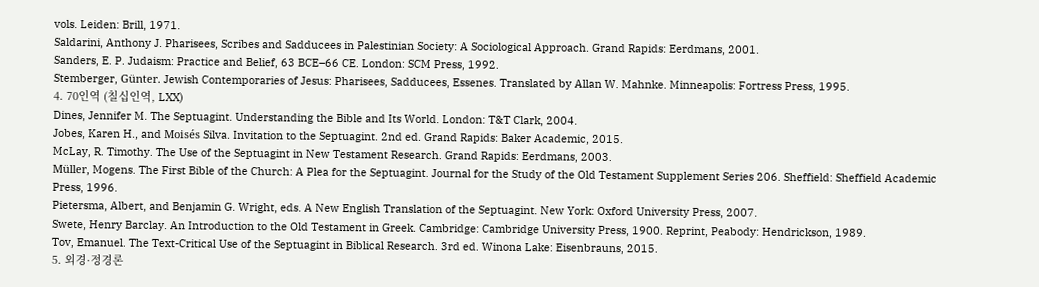vols. Leiden: Brill, 1971.
Saldarini, Anthony J. Pharisees, Scribes and Sadducees in Palestinian Society: A Sociological Approach. Grand Rapids: Eerdmans, 2001.
Sanders, E. P. Judaism: Practice and Belief, 63 BCE–66 CE. London: SCM Press, 1992.
Stemberger, Günter. Jewish Contemporaries of Jesus: Pharisees, Sadducees, Essenes. Translated by Allan W. Mahnke. Minneapolis: Fortress Press, 1995.
4. 70인역 (칠십인역, LXX)
Dines, Jennifer M. The Septuagint. Understanding the Bible and Its World. London: T&T Clark, 2004.
Jobes, Karen H., and Moisés Silva. Invitation to the Septuagint. 2nd ed. Grand Rapids: Baker Academic, 2015.
McLay, R. Timothy. The Use of the Septuagint in New Testament Research. Grand Rapids: Eerdmans, 2003.
Müller, Mogens. The First Bible of the Church: A Plea for the Septuagint. Journal for the Study of the Old Testament Supplement Series 206. Sheffield: Sheffield Academic Press, 1996.
Pietersma, Albert, and Benjamin G. Wright, eds. A New English Translation of the Septuagint. New York: Oxford University Press, 2007.
Swete, Henry Barclay. An Introduction to the Old Testament in Greek. Cambridge: Cambridge University Press, 1900. Reprint, Peabody: Hendrickson, 1989.
Tov, Emanuel. The Text-Critical Use of the Septuagint in Biblical Research. 3rd ed. Winona Lake: Eisenbrauns, 2015.
5. 외경·정경론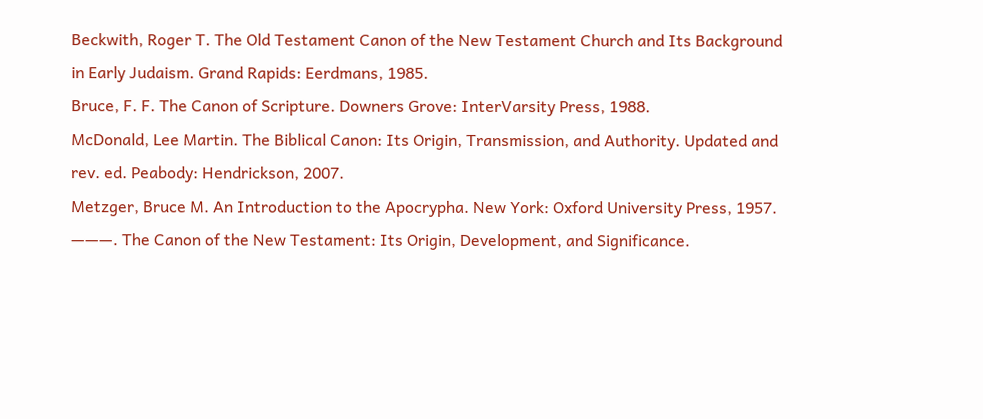Beckwith, Roger T. The Old Testament Canon of the New Testament Church and Its Background in Early Judaism. Grand Rapids: Eerdmans, 1985.
Bruce, F. F. The Canon of Scripture. Downers Grove: InterVarsity Press, 1988.
McDonald, Lee Martin. The Biblical Canon: Its Origin, Transmission, and Authority. Updated and rev. ed. Peabody: Hendrickson, 2007.
Metzger, Bruce M. An Introduction to the Apocrypha. New York: Oxford University Press, 1957.
———. The Canon of the New Testament: Its Origin, Development, and Significance.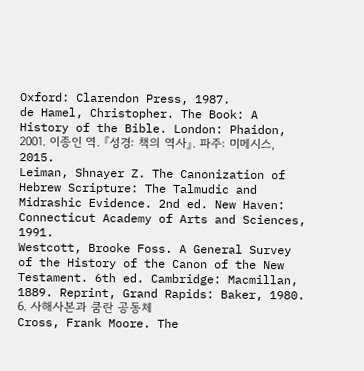Oxford: Clarendon Press, 1987.
de Hamel, Christopher. The Book: A History of the Bible. London: Phaidon, 2001. 이종인 역. 『성경: 책의 역사』. 파주: 미메시스, 2015.
Leiman, Shnayer Z. The Canonization of Hebrew Scripture: The Talmudic and Midrashic Evidence. 2nd ed. New Haven: Connecticut Academy of Arts and Sciences, 1991.
Westcott, Brooke Foss. A General Survey of the History of the Canon of the New Testament. 6th ed. Cambridge: Macmillan, 1889. Reprint, Grand Rapids: Baker, 1980.
6. 사해사본과 쿰란 공동체
Cross, Frank Moore. The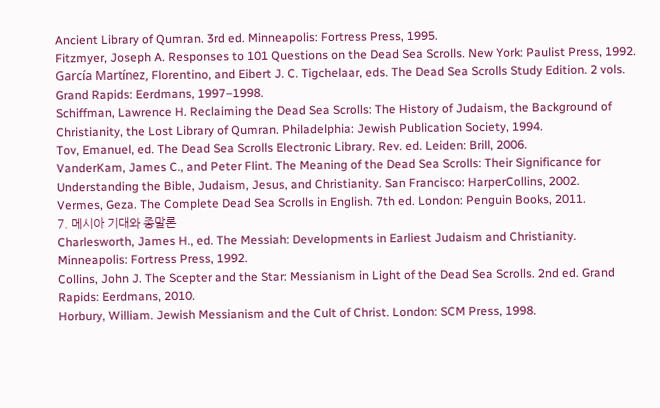Ancient Library of Qumran. 3rd ed. Minneapolis: Fortress Press, 1995.
Fitzmyer, Joseph A. Responses to 101 Questions on the Dead Sea Scrolls. New York: Paulist Press, 1992.
García Martínez, Florentino, and Eibert J. C. Tigchelaar, eds. The Dead Sea Scrolls Study Edition. 2 vols. Grand Rapids: Eerdmans, 1997–1998.
Schiffman, Lawrence H. Reclaiming the Dead Sea Scrolls: The History of Judaism, the Background of Christianity, the Lost Library of Qumran. Philadelphia: Jewish Publication Society, 1994.
Tov, Emanuel, ed. The Dead Sea Scrolls Electronic Library. Rev. ed. Leiden: Brill, 2006.
VanderKam, James C., and Peter Flint. The Meaning of the Dead Sea Scrolls: Their Significance for Understanding the Bible, Judaism, Jesus, and Christianity. San Francisco: HarperCollins, 2002.
Vermes, Geza. The Complete Dead Sea Scrolls in English. 7th ed. London: Penguin Books, 2011.
7. 메시아 기대와 종말론
Charlesworth, James H., ed. The Messiah: Developments in Earliest Judaism and Christianity. Minneapolis: Fortress Press, 1992.
Collins, John J. The Scepter and the Star: Messianism in Light of the Dead Sea Scrolls. 2nd ed. Grand Rapids: Eerdmans, 2010.
Horbury, William. Jewish Messianism and the Cult of Christ. London: SCM Press, 1998.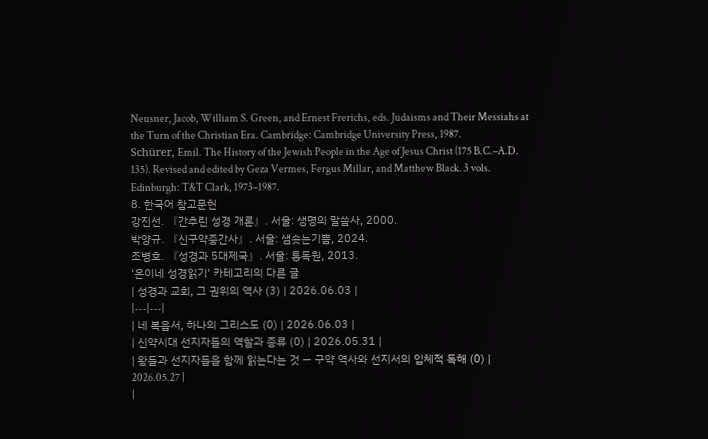Neusner, Jacob, William S. Green, and Ernest Frerichs, eds. Judaisms and Their Messiahs at the Turn of the Christian Era. Cambridge: Cambridge University Press, 1987.
Schürer, Emil. The History of the Jewish People in the Age of Jesus Christ (175 B.C.–A.D. 135). Revised and edited by Geza Vermes, Fergus Millar, and Matthew Black. 3 vols. Edinburgh: T&T Clark, 1973–1987.
8. 한국어 참고문헌
강진선. 『간추린 성경 개론』. 서울: 생명의 말씀사, 2000.
박양규. 『신구약중간사』. 서울: 샘솟는기쁨, 2024.
조병호. 『성경과 5대제국』. 서울: 통독원, 2013.
'온이네 성경읽기' 카테고리의 다른 글
| 성경과 교회, 그 권위의 역사 (3) | 2026.06.03 |
|---|---|
| 네 복음서, 하나의 그리스도 (0) | 2026.06.03 |
| 신약시대 선지자들의 역할과 종류 (0) | 2026.05.31 |
| 왕들과 선지자들을 함께 읽는다는 것 — 구약 역사와 선지서의 입체적 독해 (0) | 2026.05.27 |
|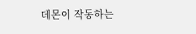데몬이 작동하는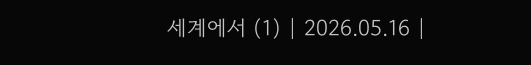세계에서 (1) | 2026.05.16 |